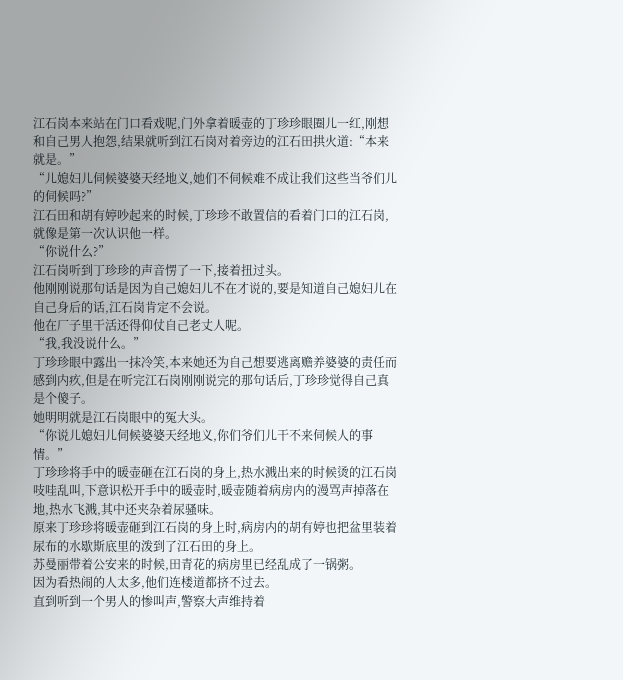江石岗本来站在门口看戏呢,门外拿着暖壶的丁珍珍眼圈儿一红,刚想和自己男人抱怨,结果就听到江石岗对着旁边的江石田拱火道:“本来就是。”
“儿媳妇儿伺候婆婆天经地义,她们不伺候难不成让我们这些当爷们儿的伺候吗?”
江石田和胡有婷吵起来的时候,丁珍珍不敢置信的看着门口的江石岗,就像是第一次认识他一样。
“你说什么?”
江石岗听到丁珍珍的声音愣了一下,接着扭过头。
他刚刚说那句话是因为自己媳妇儿不在才说的,要是知道自己媳妇儿在自己身后的话,江石岗肯定不会说。
他在厂子里干活还得仰仗自己老丈人呢。
“我,我没说什么。”
丁珍珍眼中露出一抹冷笑,本来她还为自己想要逃离赡养婆婆的责任而感到内疚,但是在听完江石岗刚刚说完的那句话后,丁珍珍觉得自己真是个傻子。
她明明就是江石岗眼中的冤大头。
“你说儿媳妇儿伺候婆婆天经地义,你们爷们儿干不来伺候人的事情。”
丁珍珍将手中的暖壶砸在江石岗的身上,热水溅出来的时候烫的江石岗吱哇乱叫,下意识松开手中的暖壶时,暖壶随着病房内的漫骂声掉落在地,热水飞溅,其中还夹杂着尿骚味。
原来丁珍珍将暖壶砸到江石岗的身上时,病房内的胡有婷也把盆里装着尿布的水歇斯底里的泼到了江石田的身上。
苏曼丽带着公安来的时候,田青花的病房里已经乱成了一锅粥。
因为看热闹的人太多,他们连楼道都挤不过去。
直到听到一个男人的惨叫声,警察大声维持着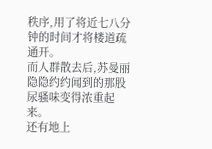秩序,用了将近七八分钟的时间才将楼道疏通开。
而人群散去后,苏曼丽隐隐约约闻到的那股尿骚味变得浓重起来。
还有地上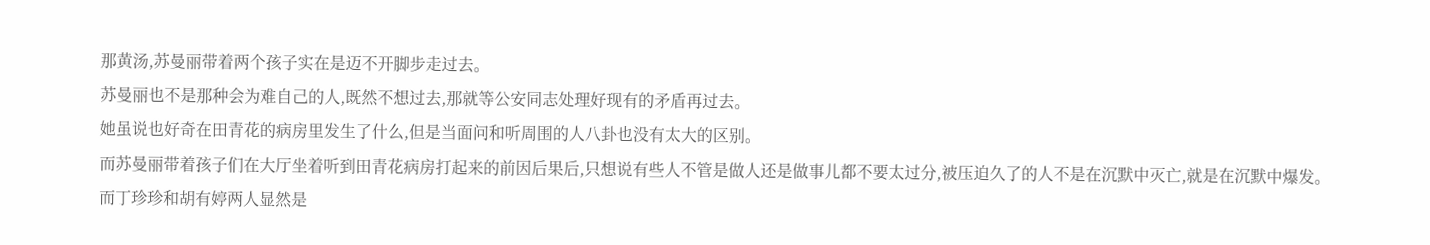那黄汤,苏曼丽带着两个孩子实在是迈不开脚步走过去。
苏曼丽也不是那种会为难自己的人,既然不想过去,那就等公安同志处理好现有的矛盾再过去。
她虽说也好奇在田青花的病房里发生了什么,但是当面问和听周围的人八卦也没有太大的区别。
而苏曼丽带着孩子们在大厅坐着听到田青花病房打起来的前因后果后,只想说有些人不管是做人还是做事儿都不要太过分,被压迫久了的人不是在沉默中灭亡,就是在沉默中爆发。
而丁珍珍和胡有婷两人显然是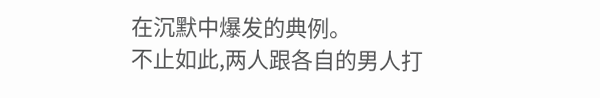在沉默中爆发的典例。
不止如此,两人跟各自的男人打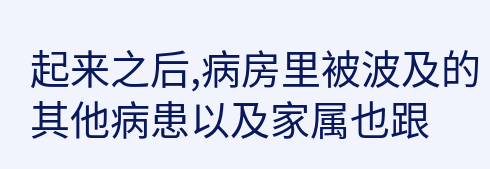起来之后,病房里被波及的其他病患以及家属也跟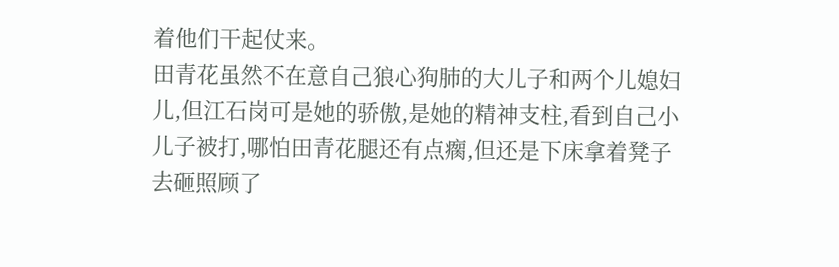着他们干起仗来。
田青花虽然不在意自己狼心狗肺的大儿子和两个儿媳妇儿,但江石岗可是她的骄傲,是她的精神支柱,看到自己小儿子被打,哪怕田青花腿还有点瘸,但还是下床拿着凳子去砸照顾了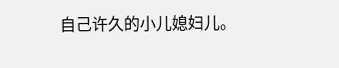自己许久的小儿媳妇儿。